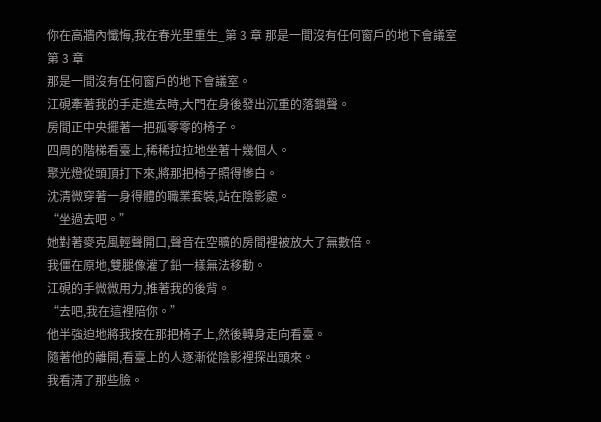你在高牆內懺悔,我在春光里重生_第 3 章 那是一間沒有任何窗戶的地下會議室
第 3 章
那是一間沒有任何窗戶的地下會議室。
江硯牽著我的手走進去時,大門在身後發出沉重的落鎖聲。
房間正中央擺著一把孤零零的椅子。
四周的階梯看臺上,稀稀拉拉地坐著十幾個人。
聚光燈從頭頂打下來,將那把椅子照得慘白。
沈清微穿著一身得體的職業套裝,站在陰影處。
“坐過去吧。”
她對著麥克風輕聲開口,聲音在空曠的房間裡被放大了無數倍。
我僵在原地,雙腿像灌了鉛一樣無法移動。
江硯的手微微用力,推著我的後背。
“去吧,我在這裡陪你。”
他半強迫地將我按在那把椅子上,然後轉身走向看臺。
隨著他的離開,看臺上的人逐漸從陰影裡探出頭來。
我看清了那些臉。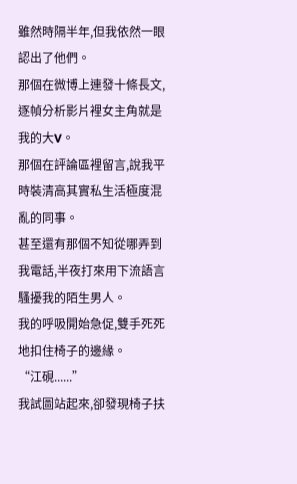雖然時隔半年,但我依然一眼認出了他們。
那個在微博上連發十條長文,逐幀分析影片裡女主角就是我的大V。
那個在評論區裡留言,說我平時裝清高其實私生活極度混亂的同事。
甚至還有那個不知從哪弄到我電話,半夜打來用下流語言騷擾我的陌生男人。
我的呼吸開始急促,雙手死死地扣住椅子的邊緣。
“江硯......”
我試圖站起來,卻發現椅子扶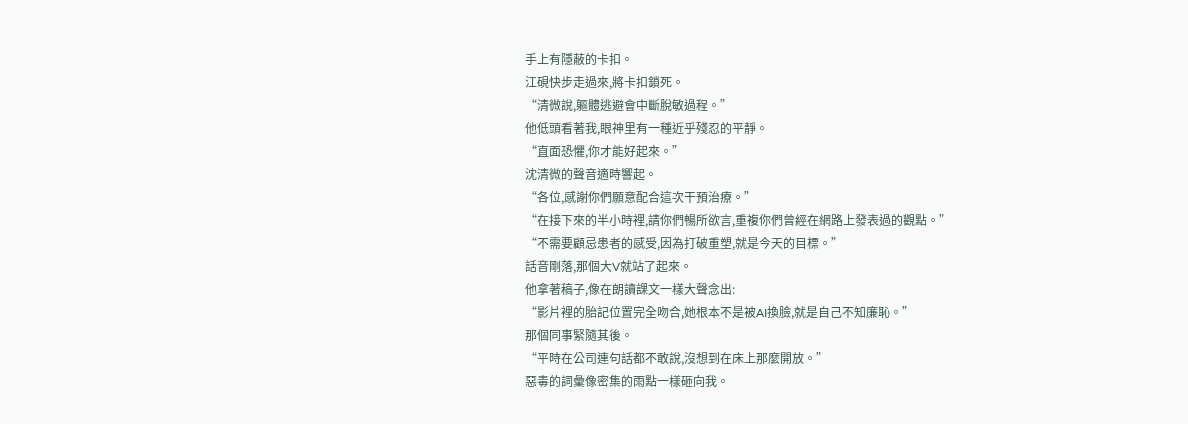手上有隱蔽的卡扣。
江硯快步走過來,將卡扣鎖死。
“清微說,軀體逃避會中斷脫敏過程。”
他低頭看著我,眼神里有一種近乎殘忍的平靜。
“直面恐懼,你才能好起來。”
沈清微的聲音適時響起。
“各位,感謝你們願意配合這次干預治療。”
“在接下來的半小時裡,請你們暢所欲言,重複你們曾經在網路上發表過的觀點。”
“不需要顧忌患者的感受,因為打破重塑,就是今天的目標。”
話音剛落,那個大V就站了起來。
他拿著稿子,像在朗讀課文一樣大聲念出:
“影片裡的胎記位置完全吻合,她根本不是被AI換臉,就是自己不知廉恥。”
那個同事緊隨其後。
“平時在公司連句話都不敢說,沒想到在床上那麼開放。”
惡毒的詞彙像密集的雨點一樣砸向我。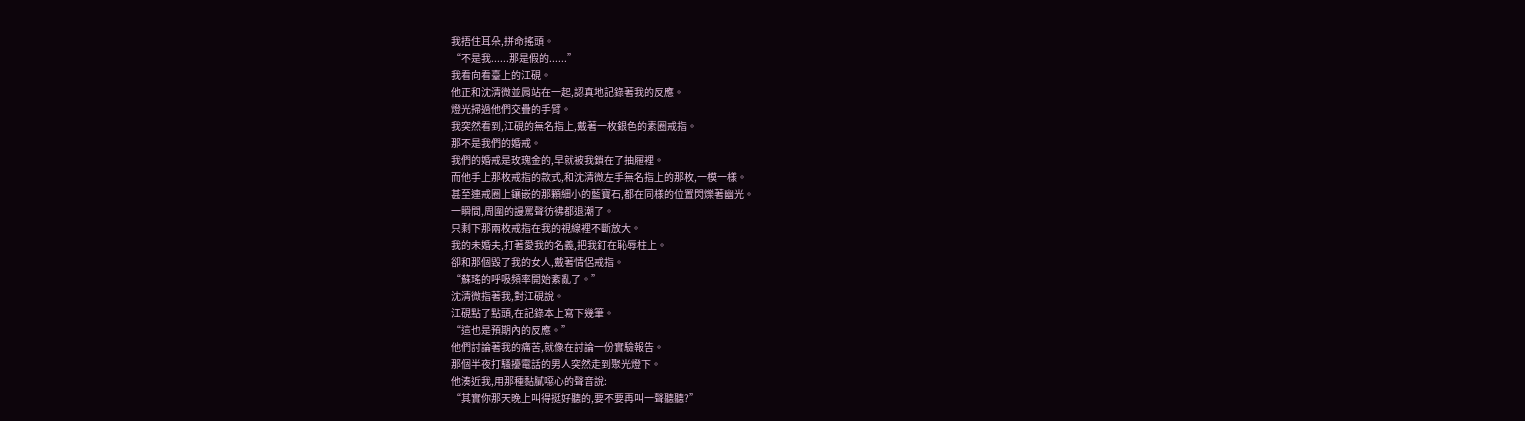我捂住耳朵,拼命搖頭。
“不是我......那是假的......”
我看向看臺上的江硯。
他正和沈清微並肩站在一起,認真地記錄著我的反應。
燈光掃過他們交疊的手臂。
我突然看到,江硯的無名指上,戴著一枚銀色的素圈戒指。
那不是我們的婚戒。
我們的婚戒是玫瑰金的,早就被我鎖在了抽屜裡。
而他手上那枚戒指的款式,和沈清微左手無名指上的那枚,一模一樣。
甚至連戒圈上鑲嵌的那顆細小的藍寶石,都在同樣的位置閃爍著幽光。
一瞬間,周圍的謾罵聲彷彿都退潮了。
只剩下那兩枚戒指在我的視線裡不斷放大。
我的未婚夫,打著愛我的名義,把我釘在恥辱柱上。
卻和那個毀了我的女人,戴著情侶戒指。
“蘇瑤的呼吸頻率開始紊亂了。”
沈清微指著我,對江硯說。
江硯點了點頭,在記錄本上寫下幾筆。
“這也是預期內的反應。”
他們討論著我的痛苦,就像在討論一份實驗報告。
那個半夜打騷擾電話的男人突然走到聚光燈下。
他湊近我,用那種黏膩噁心的聲音說:
“其實你那天晚上叫得挺好聽的,要不要再叫一聲聽聽?”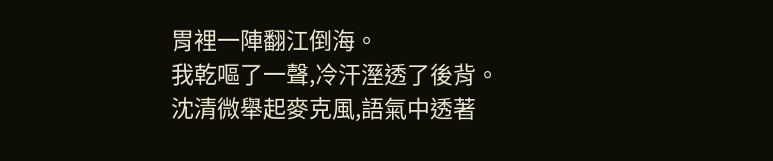胃裡一陣翻江倒海。
我乾嘔了一聲,冷汗溼透了後背。
沈清微舉起麥克風,語氣中透著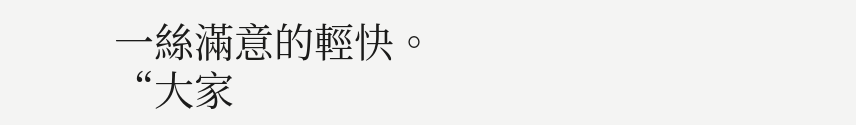一絲滿意的輕快。
“大家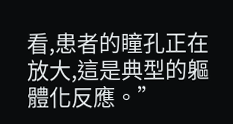看,患者的瞳孔正在放大,這是典型的軀體化反應。”